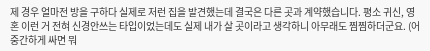제 경우 얼마전 방을 구하다 실제로 저런 집을 발견했는데 결국은 다른 곳과 계약했습니다. 평소 귀신, 영혼 이런 거 전혀 신경안쓰는 타입이었는데도 실제 내가 살 곳이라고 생각하니 아무래도 찜찜하더군요. (어중간하게 싸면 뭐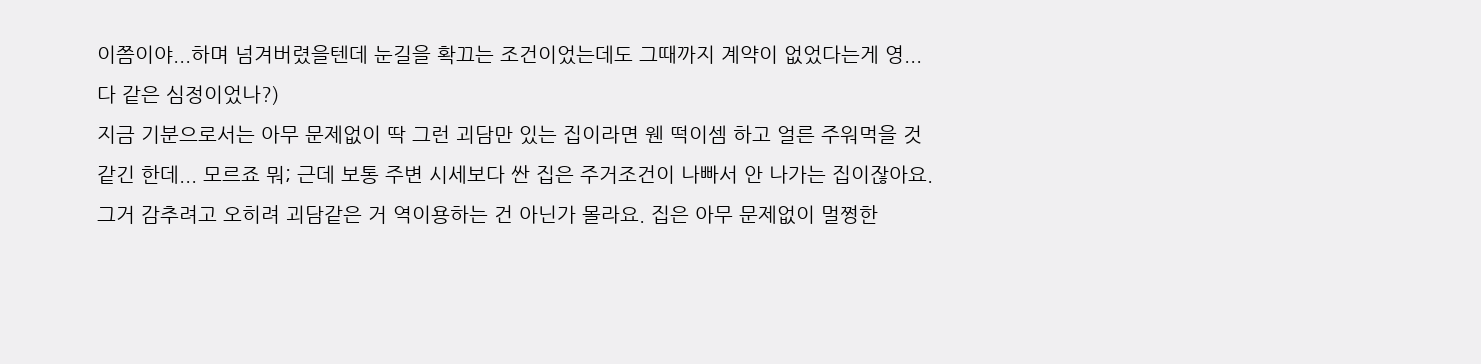이쯤이야...하며 넘겨버렸을텐데 눈길을 확끄는 조건이었는데도 그때까지 계약이 없었다는게 영...다 같은 심정이었나?)
지금 기분으로서는 아무 문제없이 딱 그런 괴담만 있는 집이라면 웬 떡이셈 하고 얼른 주워먹을 것 같긴 한데... 모르죠 뭐; 근데 보통 주변 시세보다 싼 집은 주거조건이 나빠서 안 나가는 집이잖아요. 그거 감추려고 오히려 괴담같은 거 역이용하는 건 아닌가 몰라요. 집은 아무 문제없이 멀쩡한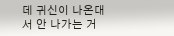데 귀신이 나온대서 안 나가는 거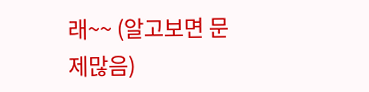래~~ (알고보면 문제많음)